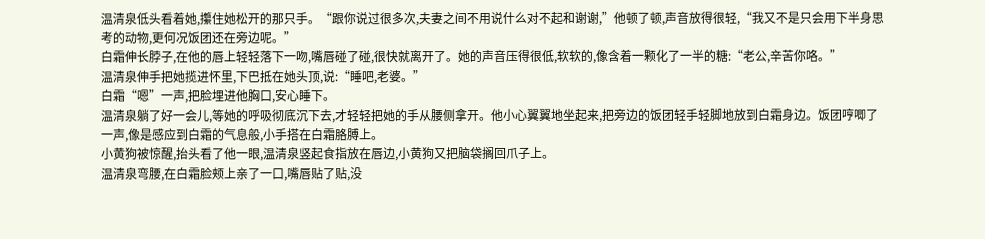温清泉低头看着她,攥住她松开的那只手。“跟你说过很多次,夫妻之间不用说什么对不起和谢谢,”他顿了顿,声音放得很轻,“我又不是只会用下半身思考的动物,更何况饭团还在旁边呢。”
白霜伸长脖子,在他的唇上轻轻落下一吻,嘴唇碰了碰,很快就离开了。她的声音压得很低,软软的,像含着一颗化了一半的糖:“老公,辛苦你咯。”
温清泉伸手把她揽进怀里,下巴抵在她头顶,说:“睡吧,老婆。”
白霜“嗯”一声,把脸埋进他胸口,安心睡下。
温清泉躺了好一会儿,等她的呼吸彻底沉下去,才轻轻把她的手从腰侧拿开。他小心翼翼地坐起来,把旁边的饭团轻手轻脚地放到白霜身边。饭团哼唧了一声,像是感应到白霜的气息般,小手搭在白霜胳膊上。
小黄狗被惊醒,抬头看了他一眼,温清泉竖起食指放在唇边,小黄狗又把脑袋搁回爪子上。
温清泉弯腰,在白霜脸颊上亲了一口,嘴唇贴了贴,没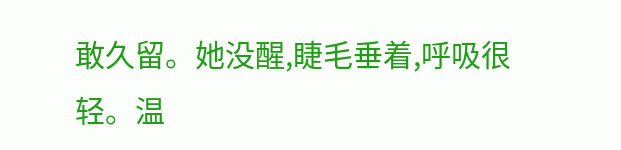敢久留。她没醒,睫毛垂着,呼吸很轻。温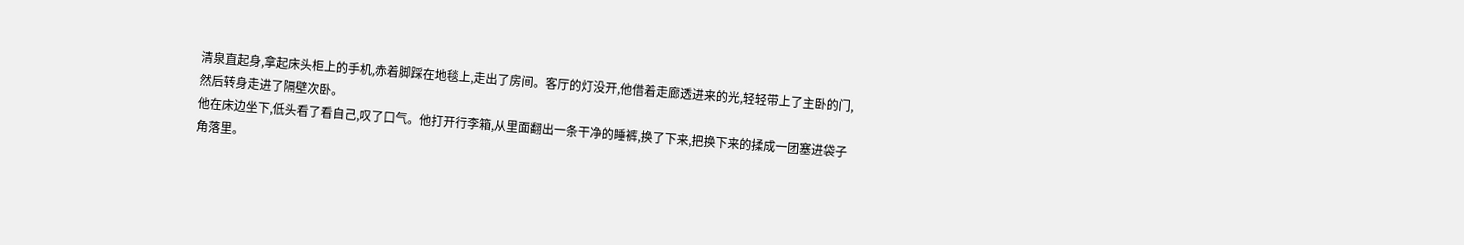清泉直起身,拿起床头柜上的手机,赤着脚踩在地毯上,走出了房间。客厅的灯没开,他借着走廊透进来的光,轻轻带上了主卧的门,然后转身走进了隔壁次卧。
他在床边坐下,低头看了看自己,叹了口气。他打开行李箱,从里面翻出一条干净的睡裤,换了下来,把换下来的揉成一团塞进袋子角落里。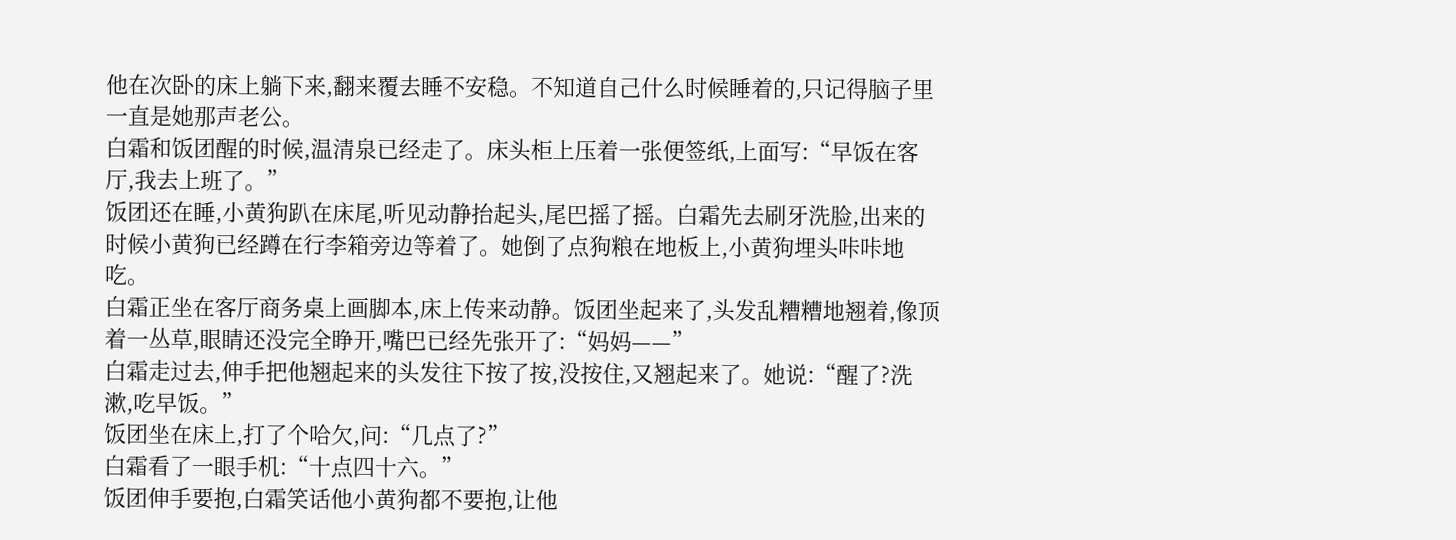他在次卧的床上躺下来,翻来覆去睡不安稳。不知道自己什么时候睡着的,只记得脑子里一直是她那声老公。
白霜和饭团醒的时候,温清泉已经走了。床头柜上压着一张便签纸,上面写:“早饭在客厅,我去上班了。”
饭团还在睡,小黄狗趴在床尾,听见动静抬起头,尾巴摇了摇。白霜先去刷牙洗脸,出来的时候小黄狗已经蹲在行李箱旁边等着了。她倒了点狗粮在地板上,小黄狗埋头咔咔地吃。
白霜正坐在客厅商务桌上画脚本,床上传来动静。饭团坐起来了,头发乱糟糟地翘着,像顶着一丛草,眼睛还没完全睁开,嘴巴已经先张开了:“妈妈——”
白霜走过去,伸手把他翘起来的头发往下按了按,没按住,又翘起来了。她说:“醒了?洗漱,吃早饭。”
饭团坐在床上,打了个哈欠,问:“几点了?”
白霜看了一眼手机:“十点四十六。”
饭团伸手要抱,白霜笑话他小黄狗都不要抱,让他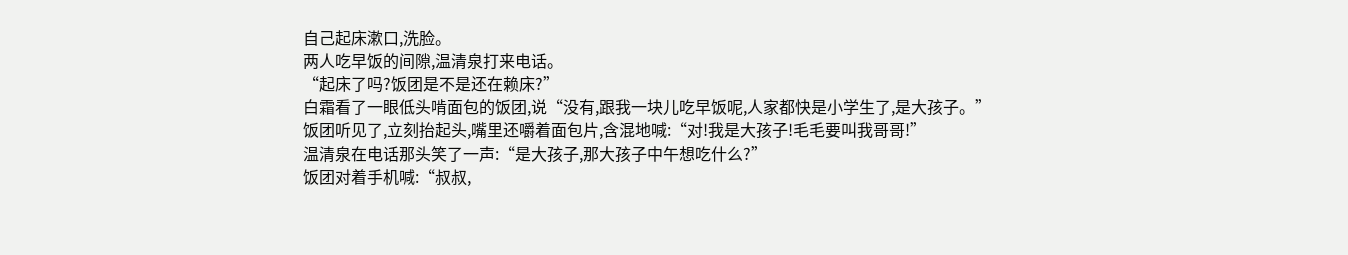自己起床漱口,洗脸。
两人吃早饭的间隙,温清泉打来电话。
“起床了吗?饭团是不是还在赖床?”
白霜看了一眼低头啃面包的饭团,说“没有,跟我一块儿吃早饭呢,人家都快是小学生了,是大孩子。”
饭团听见了,立刻抬起头,嘴里还嚼着面包片,含混地喊:“对!我是大孩子!毛毛要叫我哥哥!”
温清泉在电话那头笑了一声:“是大孩子,那大孩子中午想吃什么?”
饭团对着手机喊:“叔叔,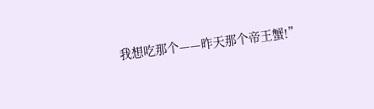我想吃那个——昨天那个帝王蟹!”